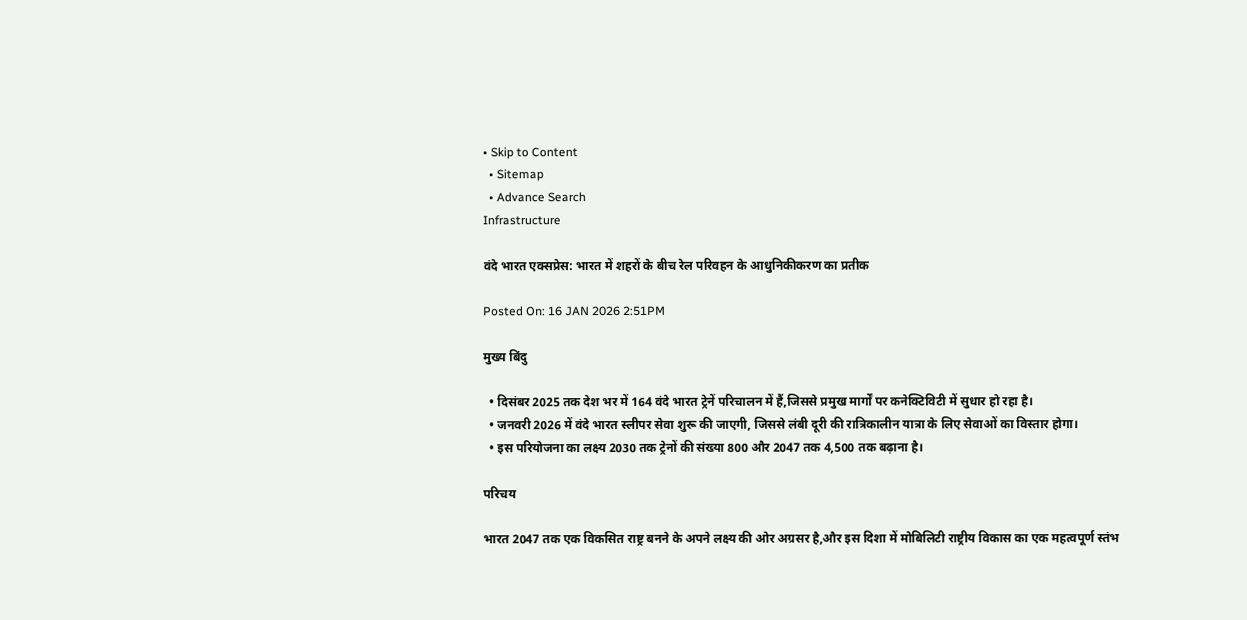• Skip to Content
  • Sitemap
  • Advance Search
Infrastructure

वंदे भारत एक्सप्रेस: भारत में शहरों के बीच रेल परिवहन के आधुनिकीकरण का प्रतीक

Posted On: 16 JAN 2026 2:51PM

मुख्य बिंदु

  • दिसंबर 2025 तक देश भर में 164 वंदे भारत ट्रेनें परिचालन में हैं,जिससे प्रमुख मार्गों पर कनेक्टिविटी में सुधार हो रहा है।
  • जनवरी 2026 में वंदे भारत स्लीपर सेवा शुरू की जाएगी, जिससे लंबी दूरी की रात्रिकालीन यात्रा के लिए सेवाओं का विस्तार होगा।
  • इस परियोजना का लक्ष्य 2030 तक ट्रेनों की संख्या 800 और 2047 तक 4,500 तक बढ़ाना है।

परिचय

भारत 2047 तक एक विकसित राष्ट्र बनने के अपने लक्ष्य की ओर अग्रसर है,और इस दिशा में मोबिलिटी राष्ट्रीय विकास का एक महत्वपूर्ण स्तंभ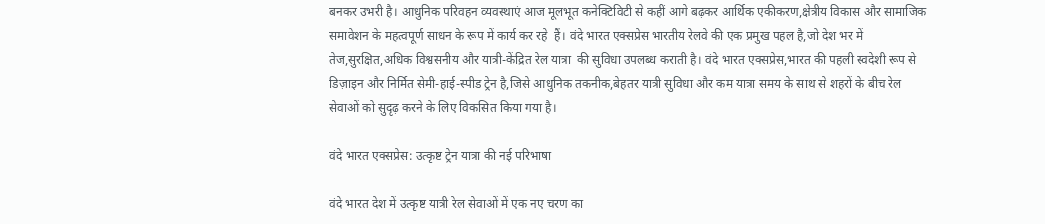बनकर उभरी है। आधुनिक परिवहन व्यवस्थाएं आज मूलभूत कनेक्टिविटी से कहीं आगे बढ़कर आर्थिक एकीकरण,क्षेत्रीय विकास और सामाजिक समावेशन के महत्वपूर्ण साधन के रूप में कार्य कर रहे  हैं। वंदे भारत एक्सप्रेस भारतीय रेलवे की एक प्रमुख पहल है,जो देश भर में तेज,सुरक्षित,अधिक विश्वसनीय और यात्री-केंद्रित रेल यात्रा  की सुविधा उपलब्ध कराती है। वंदे भारत एक्सप्रेस,भारत की पहली स्वदेशी रूप से डिज़ाइन और निर्मित सेमी-हाई-स्पीड ट्रेन है,जिसे आधुनिक तकनीक,बेहतर यात्री सुविधा और कम यात्रा समय के साथ से शहरों के बीच रेल सेवाओं को सुदृढ़ करने के लिए विकसित किया गया है।

वंदे भारत एक्सप्रेस: उत्कृष्ट ट्रेन यात्रा की नई परिभाषा

वंदे भारत देश में उत्कृष्ट यात्री रेल सेवाओं में एक नए चरण का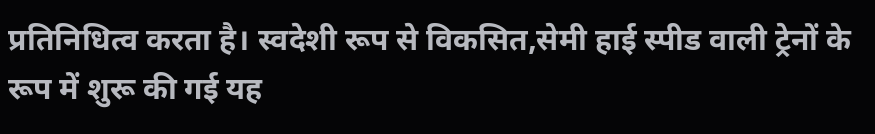प्रतिनिधित्व करता है। स्वदेशी रूप से विकसित,सेमी हाई स्पीड वाली ट्रेनों के रूप में शुरू की गई यह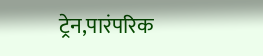ट्रेन,पारंपरिक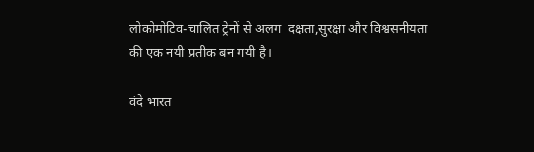लोकोमोटिव-चालित ट्रेनों से अलग  दक्षता,सुरक्षा और विश्वसनीयता की एक नयी प्रतीक बन गयी है।

वंदे भारत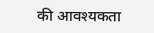की आवश्यकता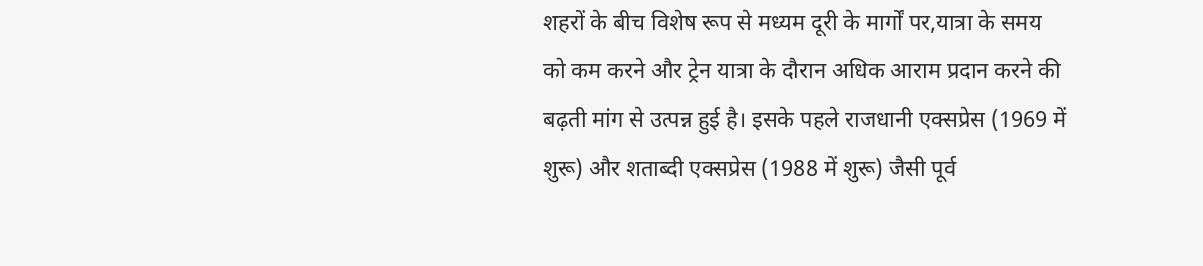शहरों के बीच विशेष रूप से मध्यम दूरी के मार्गों पर,यात्रा के समय को कम करने और ट्रेन यात्रा के दौरान अधिक आराम प्रदान करने की बढ़ती मांग से उत्पन्न हुई है। इसके पहले राजधानी एक्सप्रेस (1969 में शुरू) और शताब्दी एक्सप्रेस (1988 में शुरू) जैसी पूर्व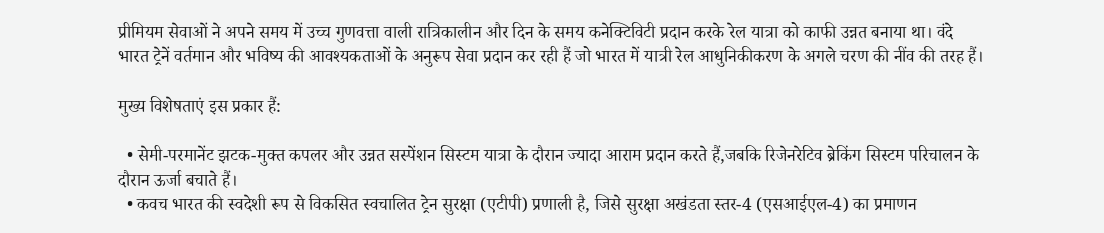प्रीमियम सेवाओं ने अपने समय में उच्च गुणवत्ता वाली रात्रिकालीन और दिन के समय कनेक्टिविटी प्रदान करके रेल यात्रा को काफी उन्नत बनाया था। वंदे भारत ट्रेनें वर्तमान और भविष्य की आवश्यकताओं के अनुरूप सेवा प्रदान कर रही हैं जो भारत में यात्री रेल आधुनिकीकरण के अगले चरण की नींव की तरह हैं।

मुख्य विशेषताएं इस प्रकार हैं:

  • सेमी-परमानेंट झटक-मुक्त कपलर और उन्नत सस्पेंशन सिस्टम यात्रा के दौरान ज्यादा आराम प्रदान करते हैं,जबकि रिजेनरेटिव ब्रेकिंग सिस्टम परिचालन के दौरान ऊर्जा बचाते हैं।
  • कवच भारत की स्वदेशी रूप से विकसित स्वचालित ट्रेन सुरक्षा (एटीपी) प्रणाली है, जिसे सुरक्षा अखंडता स्तर-4 (एसआईएल-4) का प्रमाणन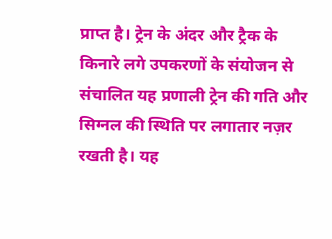प्राप्त है। ट्रेन के अंदर और ट्रैक के किनारे लगे उपकरणों के संयोजन से संचालित यह प्रणाली ट्रेन की गति और सिग्नल की स्थिति पर लगातार नज़र रखती है। यह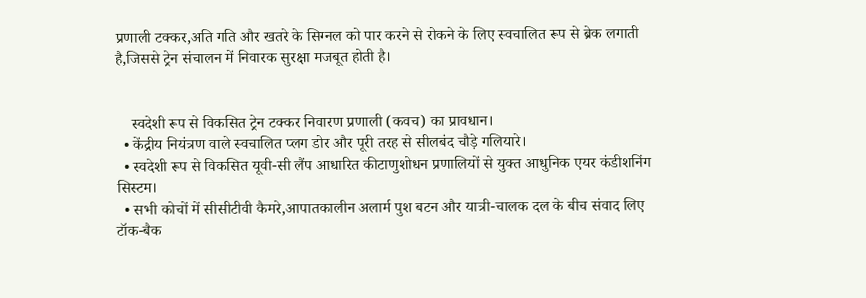प्रणाली टक्कर,अति गति और खतरे के सिग्नल को पार करने से रोकने के लिए स्वचालित रूप से ब्रेक लगाती है,जिससे ट्रेन संचालन में निवारक सुरक्षा मजबूत होती है।


    स्वदेशी रूप से विकसित ट्रेन टक्कर निवारण प्रणाली (कवच) का प्रावधान।
  • केंद्रीय नियंत्रण वाले स्वचालित प्लग डोर और पूरी तरह से सीलबंद चौड़े गलियारे।
  • स्वदेशी रूप से विकसित यूवी-सी लैंप आधारित कीटाणुशोधन प्रणालियों से युक्त आधुनिक एयर कंडीशनिंग सिस्टम।
  • सभी कोचों में सीसीटीवी कैमरे,आपातकालीन अलार्म पुश बटन और यात्री-चालक दल के बीच संवाद लिए टॉक-बैक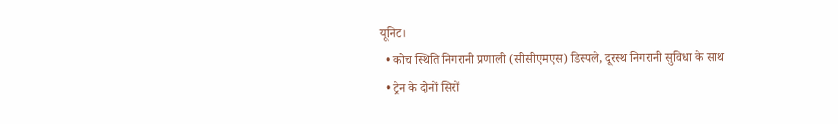यूनिट।
  • कोच स्थिति निगरानी प्रणाली (सीसीएमएस) डिस्पले, दूरस्थ निगरानी सुविधा के साथ
  • ट्रेन के दोनों सिरों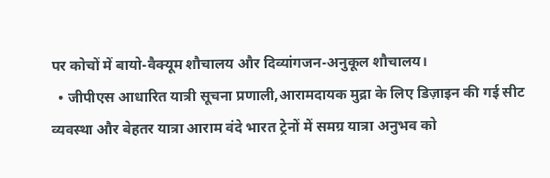पर कोचों में बायो-वैक्यूम शौचालय और दिव्यांगजन-अनुकूल शौचालय।
  • जीपीएस आधारित यात्री सूचना प्रणाली,आरामदायक मुद्रा के लिए डिज़ाइन की गई सीट व्यवस्था और बेहतर यात्रा आराम वंदे भारत ट्रेनों में समग्र यात्रा अनुभव को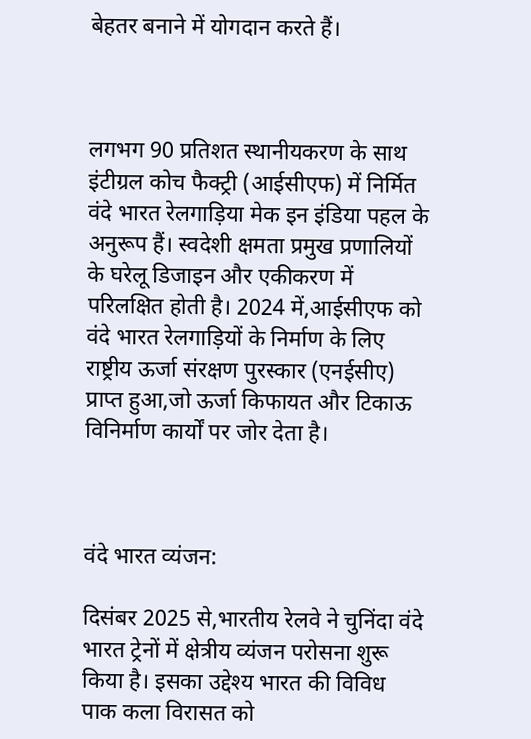बेहतर बनाने में योगदान करते हैं।



लगभग 90 प्रतिशत स्थानीयकरण के साथ इंटीग्रल कोच फैक्ट्री (आईसीएफ) में निर्मित वंदे भारत रेलगाड़िया मेक इन इंडिया पहल के अनुरूप हैं। स्वदेशी क्षमता प्रमुख प्रणालियों के घरेलू डिजाइन और एकीकरण में परिलक्षित होती है। 2024 में,आईसीएफ को वंदे भारत रेलगाड़ियों के निर्माण के लिए राष्ट्रीय ऊर्जा संरक्षण पुरस्कार (एनईसीए) प्राप्त हुआ,जो ऊर्जा किफायत और टिकाऊ विनिर्माण कार्यों पर जोर देता है।



वंदे भारत व्यंजन:

दिसंबर 2025 से,भारतीय रेलवे ने चुनिंदा वंदे भारत ट्रेनों में क्षेत्रीय व्यंजन परोसना शुरू किया है। इसका उद्देश्य भारत की विविध पाक कला विरासत को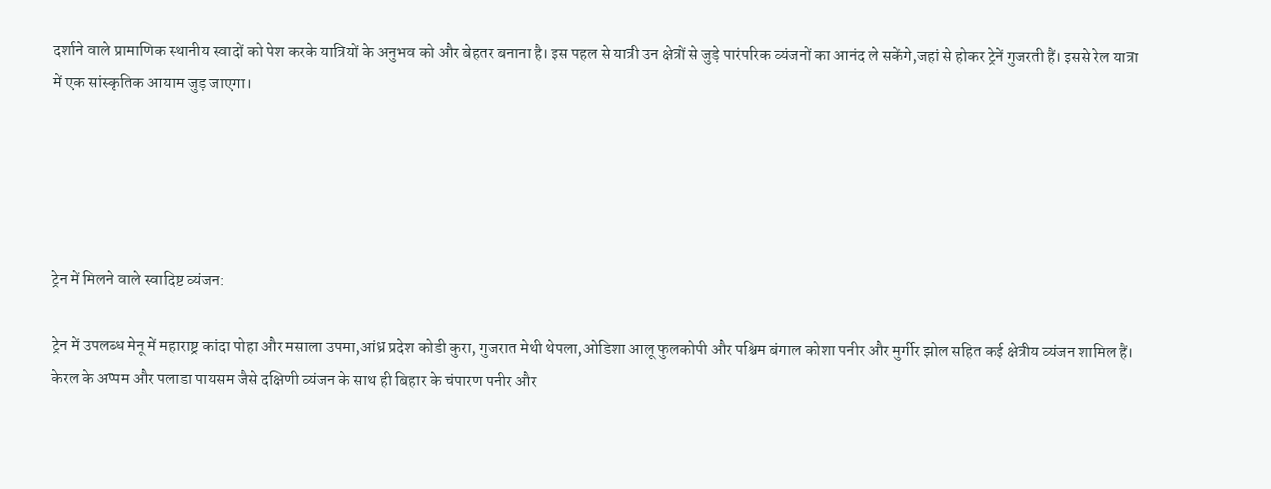दर्शाने वाले प्रामाणिक स्थानीय स्वादों को पेश करके यात्रियों के अनुभव को और बेहतर बनाना है। इस पहल से यात्री उन क्षेत्रों से जुड़े पारंपरिक व्यंजनों का आनंद ले सकेंगे,जहां से होकर ट्रेनें गुजरती हैं। इससे रेल यात्रा में एक सांस्कृतिक आयाम जुड़ जाएगा।





ट्रेन में मिलने वाले स्वादिष्ट व्यंजन:

ट्रेन में उपलब्ध मेनू में महाराष्ट्र कांदा पोहा और मसाला उपमा,आंध्र प्रदेश कोडी कुरा, गुजरात मेथी थेपला,ओडिशा आलू फुलकोपी और पश्चिम बंगाल कोशा पनीर और मुर्गीर झोल सहित कई क्षेत्रीय व्यंजन शामिल हैं। केरल के अप्पम और पलाडा पायसम जैसे दक्षिणी व्यंजन के साथ ही बिहार के चंपारण पनीर और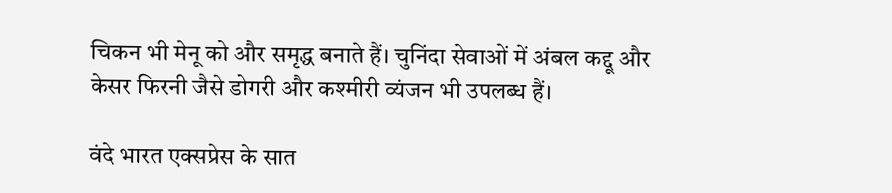चिकन भी मेनू को और समृद्ध बनाते हैं। चुनिंदा सेवाओं में अंबल कद्दू और केसर फिरनी जैसे डोगरी और कश्मीरी व्यंजन भी उपलब्ध हैं।

वंदे भारत एक्सप्रेस के सात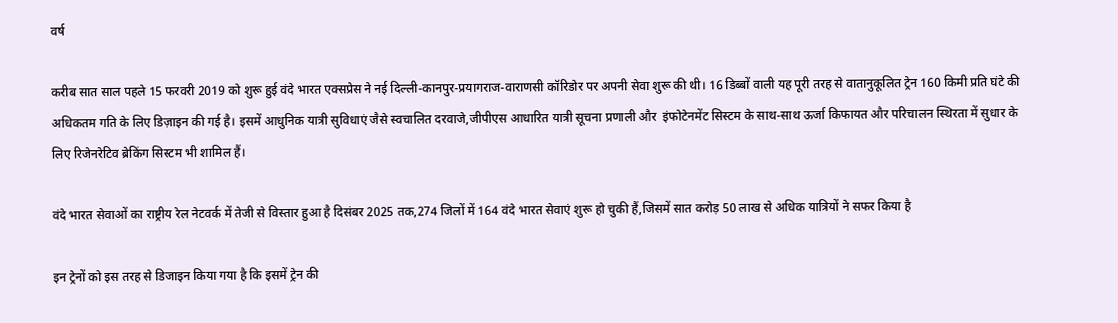वर्ष

करीब सात साल पहले 15 फरवरी 2019 को शुरू हुई वंदे भारत एक्सप्रेस ने नई दिल्ली-कानपुर-प्रयागराज-वाराणसी कॉरिडोर पर अपनी सेवा शुरू की थी। 16 डिब्बों वाली यह पूरी तरह से वातानुकूलित ट्रेन 160 किमी प्रति घंटे की अधिकतम गति के लिए डिज़ाइन की गई है। इसमें आधुनिक यात्री सुविधाएं जैसे स्वचालित दरवाजे,जीपीएस आधारित यात्री सूचना प्रणाली और  इंफोटेनमेंट सिस्टम के साथ-साथ ऊर्जा किफायत और परिचालन स्थिरता में सुधार के लिए रिजेनरेटिव ब्रेकिंग सिस्टम भी शामिल हैं।

वंदे भारत सेवाओं का राष्ट्रीय रेल नेटवर्क में तेजी से विस्तार हुआ है दिसंबर 2025 तक,274 जिलों में 164 वंदे भारत सेवाएं शुरू हो चुकी हैं,जिसमें सात करोड़ 50 लाख से अधिक यात्रियों ने सफर किया है

इन ट्रेनों को इस तरह से डिजाइन किया गया है कि इसमें ट्रेन की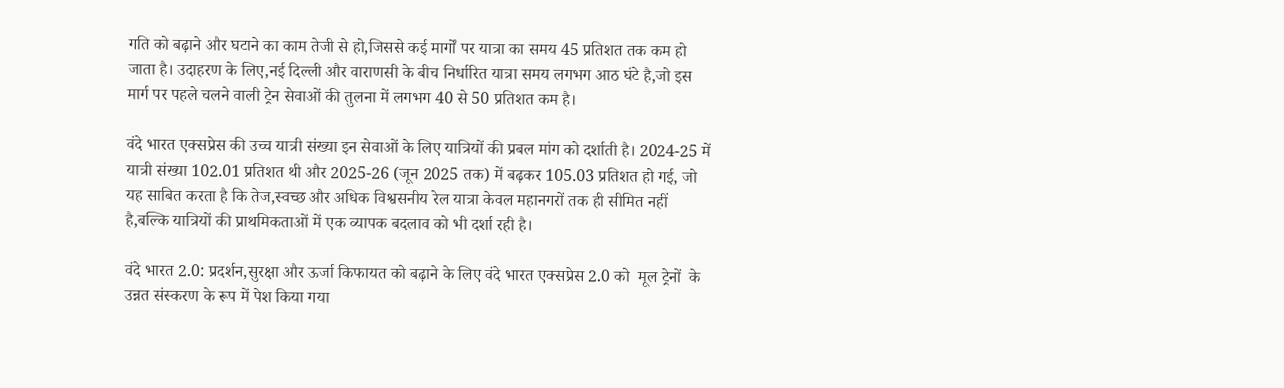गति को बढ़ाने और घटाने का काम तेजी से हो,जिससे कई मार्गों पर यात्रा का समय 45 प्रतिशत तक कम हो जाता है। उदाहरण के लिए,नई दिल्ली और वाराणसी के बीच निर्धारित यात्रा समय लगभग आठ घंटे है,जो इस मार्ग पर पहले चलने वाली ट्रेन सेवाओं की तुलना में लगभग 40 से 50 प्रतिशत कम है।

वंदे भारत एक्सप्रेस की उच्च यात्री संख्या इन सेवाओं के लिए यात्रियों की प्रबल मांग को दर्शाती है। 2024-25 में यात्री संख्या 102.01 प्रतिशत थी और 2025-26 (जून 2025 तक) में बढ़कर 105.03 प्रतिशत हो गई, जो यह साबित करता है कि तेज,स्वच्छ और अधिक विश्वसनीय रेल यात्रा केवल महानगरों तक ही सीमित नहीं है,बल्कि यात्रियों की प्राथमिकताओं में एक व्यापक बदलाव को भी दर्शा रही है।

वंदे भारत 2.0: प्रदर्शन,सुरक्षा और ऊर्जा किफायत को बढ़ाने के लिए वंदे भारत एक्सप्रेस 2.0 को  मूल ट्रेनों  के उन्नत संस्करण के रूप में पेश किया गया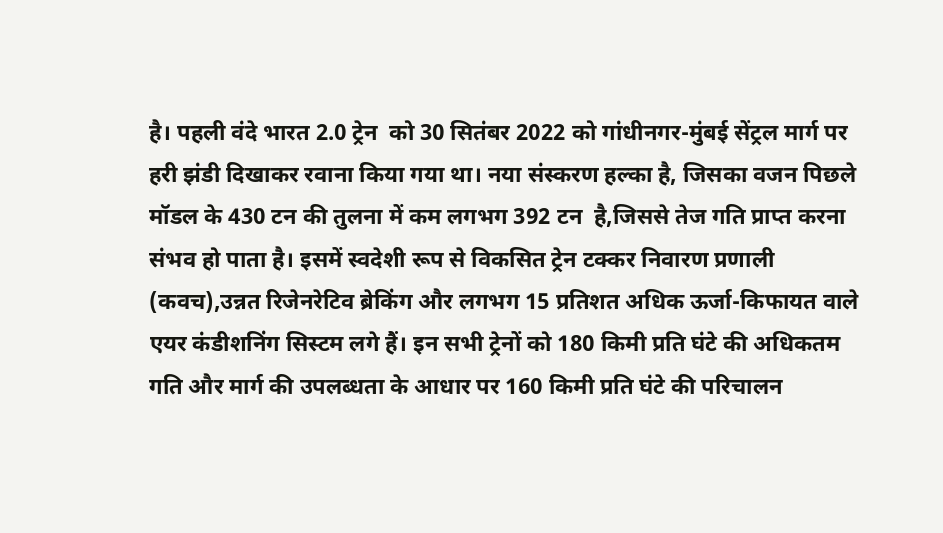है। पहली वंदे भारत 2.0 ट्रेन  को 30 सितंबर 2022 को गांधीनगर-मुंबई सेंट्रल मार्ग पर हरी झंडी दिखाकर रवाना किया गया था। नया संस्करण हल्का है, जिसका वजन पिछले मॉडल के 430 टन की तुलना में कम लगभग 392 टन  है,जिससे तेज गति प्राप्त करना संभव हो पाता है। इसमें स्वदेशी रूप से विकसित ट्रेन टक्कर निवारण प्रणाली (कवच),उन्नत रिजेनरेटिव ब्रेकिंग और लगभग 15 प्रतिशत अधिक ऊर्जा-किफायत वाले एयर कंडीशनिंग सिस्टम लगे हैं। इन सभी ट्रेनों को 180 किमी प्रति घंटे की अधिकतम गति और मार्ग की उपलब्धता के आधार पर 160 किमी प्रति घंटे की परिचालन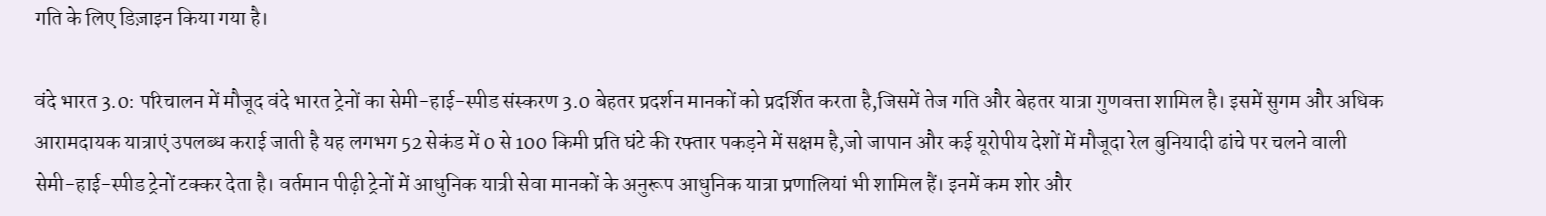गति के लिए डिज़ाइन किया गया है।

वंदे भारत 3.0: परिचालन में मौजूद वंदे भारत ट्रेनों का सेमी-हाई-स्पीड संस्करण 3.0 बेहतर प्रदर्शन मानकों को प्रदर्शित करता है,जिसमें तेज गति और बेहतर यात्रा गुणवत्ता शामिल है। इसमें सुगम और अधिक आरामदायक यात्राएं उपलब्ध कराई जाती है यह लगभग 52 सेकंड में 0 से 100 किमी प्रति घंटे की रफ्तार पकड़ने में सक्षम है,जो जापान और कई यूरोपीय देशों में मौजूदा रेल बुनियादी ढांचे पर चलने वाली सेमी-हाई-स्पीड ट्रेनों टक्कर देता है। वर्तमान पीढ़ी ट्रेनों में आधुनिक यात्री सेवा मानकों के अनुरूप आधुनिक यात्रा प्रणालियां भी शामिल हैं। इनमें कम शोर और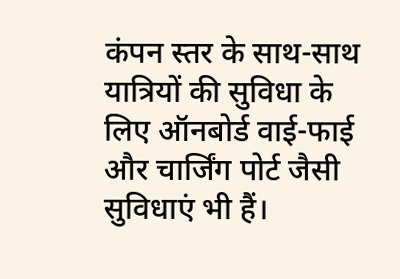कंपन स्तर के साथ-साथ यात्रियों की सुविधा के लिए ऑनबोर्ड वाई-फाई और चार्जिंग पोर्ट जैसी सुविधाएं भी हैं।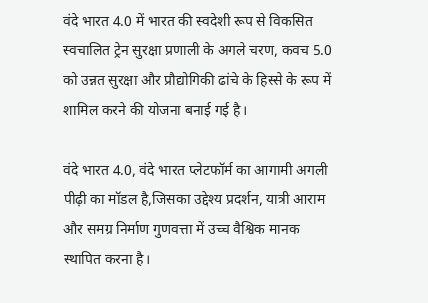वंदे भारत 4.0 में भारत की स्वदेशी रूप से विकसित स्वचालित ट्रेन सुरक्षा प्रणाली के अगले चरण, कवच 5.0 को उन्नत सुरक्षा और प्रौद्योगिकी ढांचे के हिस्से के रूप में शामिल करने की योजना बनाई गई है।

वंदे भारत 4.0, वंदे भारत प्लेटफॉर्म का आगामी अगली पीढ़ी का मॉडल है,जिसका उद्देश्य प्रदर्शन, यात्री आराम और समग्र निर्माण गुणवत्ता में उच्च वैश्विक मानक स्थापित करना है।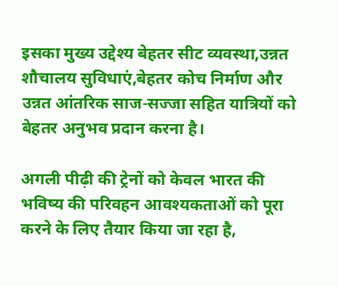इसका मुख्य उद्देश्य बेहतर सीट व्यवस्था,उन्नत शौचालय सुविधाएं,बेहतर कोच निर्माण और उन्नत आंतरिक साज-सज्जा सहित यात्रियों को बेहतर अनुभव प्रदान करना है।

अगली पीढ़ी की ट्रेनों को केवल भारत की भविष्य की परिवहन आवश्यकताओं को पूरा करने के लिए तैयार किया जा रहा है,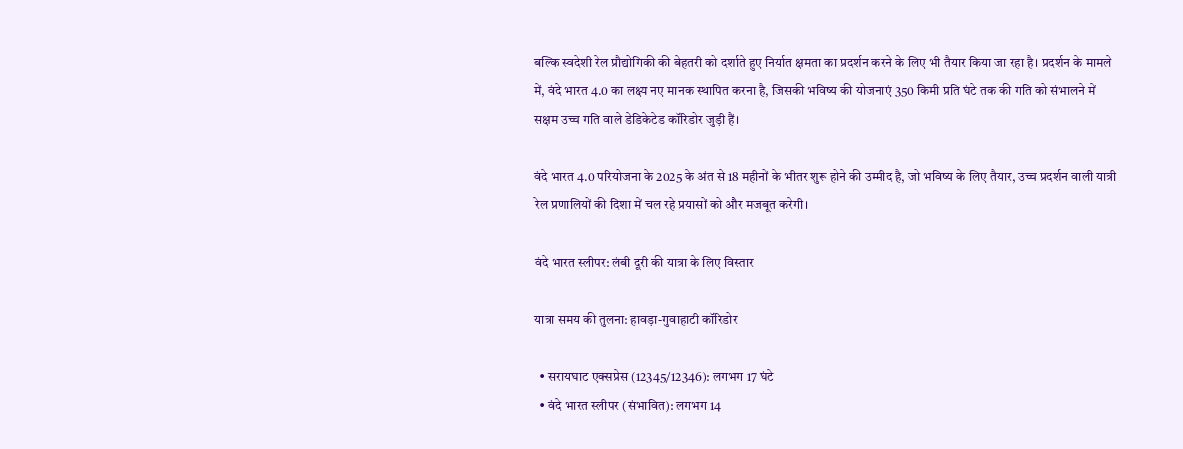बल्कि स्वदेशी रेल प्रौद्योगिकी की बेहतरी को दर्शाते हुए निर्यात क्षमता का प्रदर्शन करने के लिए भी तैयार किया जा रहा है। प्रदर्शन के मामले में, वंदे भारत 4.0 का लक्ष्य नए मानक स्थापित करना है, जिसकी भविष्य की योजनाएं 350 किमी प्रति घंटे तक की गति को संभालने में सक्षम उच्च गति वाले डेडिकेटेड कॉरिडोर जुड़ी हैं।

वंदे भारत 4.0 परियोजना के 2025 के अंत से 18 महीनों के भीतर शुरू होने की उम्मीद है, जो भविष्य के लिए तैयार, उच्च प्रदर्शन वाली यात्री रेल प्रणालियों की दिशा में चल रहे प्रयासों को और मजबूत करेगी।

वंदे भारत स्लीपर: लंबी दूरी की यात्रा के लिए विस्तार

यात्रा समय की तुलना: हावड़ा-गुवाहाटी कॉरिडोर

  • सरायघाट एक्सप्रेस (12345/12346): लगभग 17 घंटे
  • वंदे भारत स्लीपर (संभावित): लगभग 14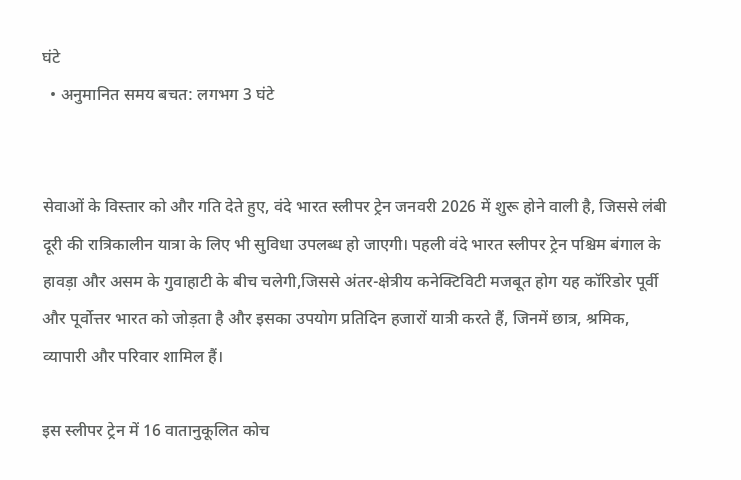घंटे
  • अनुमानित समय बचत: लगभग 3 घंटे


सेवाओं के विस्तार को और गति देते हुए, वंदे भारत स्लीपर ट्रेन जनवरी 2026 में शुरू होने वाली है, जिससे लंबी दूरी की रात्रिकालीन यात्रा के लिए भी सुविधा उपलब्ध हो जाएगी। पहली वंदे भारत स्लीपर ट्रेन पश्चिम बंगाल के हावड़ा और असम के गुवाहाटी के बीच चलेगी,जिससे अंतर-क्षेत्रीय कनेक्टिविटी मजबूत होग यह कॉरिडोर पूर्वी और पूर्वोत्तर भारत को जोड़ता है और इसका उपयोग प्रतिदिन हजारों यात्री करते हैं, जिनमें छात्र, श्रमिक, व्यापारी और परिवार शामिल हैं।

इस स्लीपर ट्रेन में 16 वातानुकूलित कोच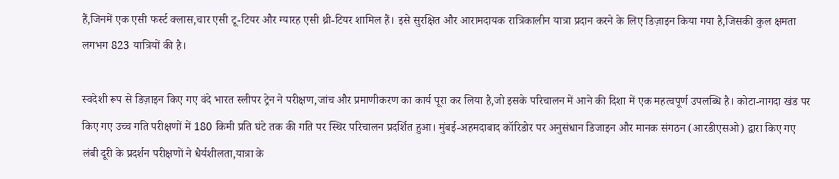हैं,जिनमें एक एसी फर्स्ट क्लास,चार एसी टू-टियर और ग्यारह एसी थ्री-टियर शामिल हैं। इसे सुरक्षित और आरामदायक रात्रिकालीन यात्रा प्रदान करने के लिए डिज़ाइन किया गया है,जिसकी कुल क्षमता लगभग 823 यात्रियों की है।

स्वदेशी रूप से डिज़ाइन किए गए वंदे भारत स्लीपर ट्रेन ने परीक्षण,जांच और प्रमाणीकरण का कार्य पूरा कर लिया है,जो इसके परिचालन में आने की दिशा में एक महत्वपूर्ण उपलब्धि है। कोटा-नागदा खंड पर किए गए उच्च गति परीक्षणों में 180 किमी प्रति घंटे तक की गति पर स्थिर परिचालन प्रदर्शित हुआ। मुंबई-अहमदाबाद कॉरिडोर पर अनुसंधान डिजाइन और मानक संगठन (आरडीएसओ) द्वारा किए गए लंबी दूरी के प्रदर्शन परीक्षणों ने धैर्यशीलता,यात्रा के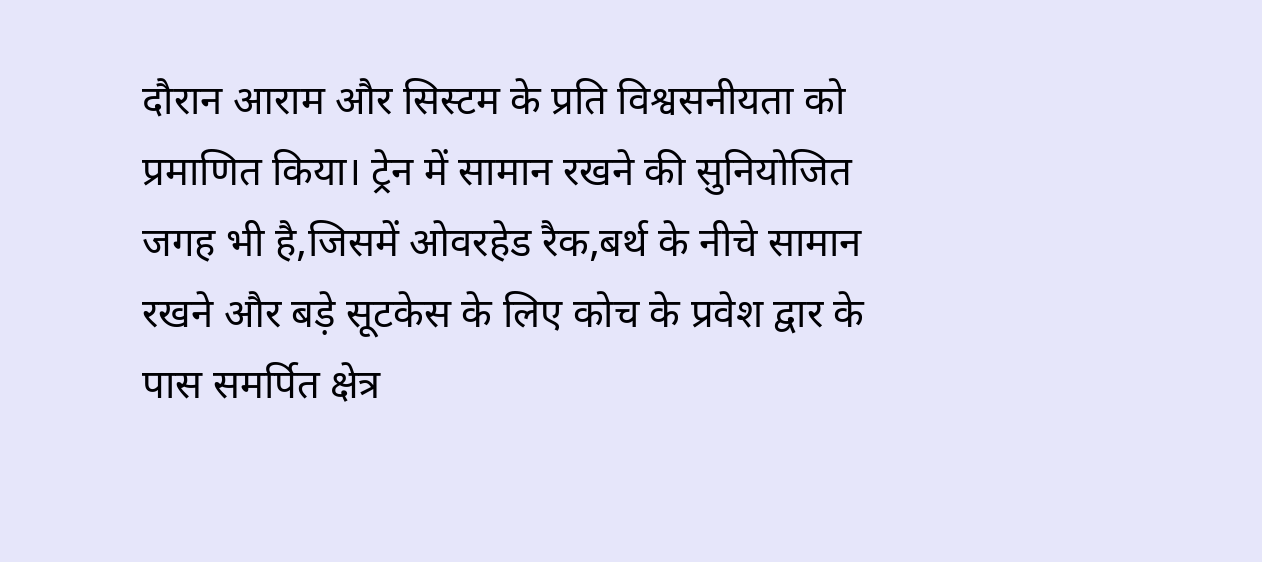दौरान आराम और सिस्टम के प्रति विश्वसनीयता को प्रमाणित किया। ट्रेन में सामान रखने की सुनियोजित जगह भी है,जिसमें ओवरहेड रैक,बर्थ के नीचे सामान रखने और बड़े सूटकेस के लिए कोच के प्रवेश द्वार के पास समर्पित क्षेत्र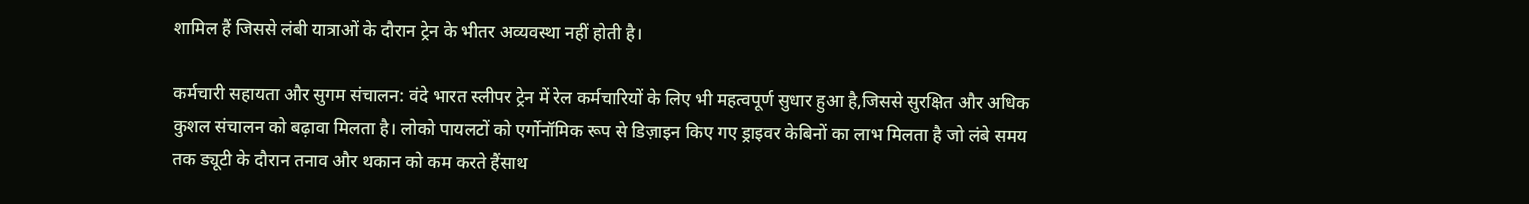शामिल हैं जिससे लंबी यात्राओं के दौरान ट्रेन के भीतर अव्यवस्था नहीं होती है।

कर्मचारी सहायता और सुगम संचालन: वंदे भारत स्लीपर ट्रेन में रेल कर्मचारियों के लिए भी महत्वपूर्ण सुधार हुआ है,जिससे सुरक्षित और अधिक कुशल संचालन को बढ़ावा मिलता है। लोको पायलटों को एर्गोनॉमिक रूप से डिज़ाइन किए गए ड्राइवर केबिनों का लाभ मिलता है जो लंबे समय तक ड्यूटी के दौरान तनाव और थकान को कम करते हैंसाथ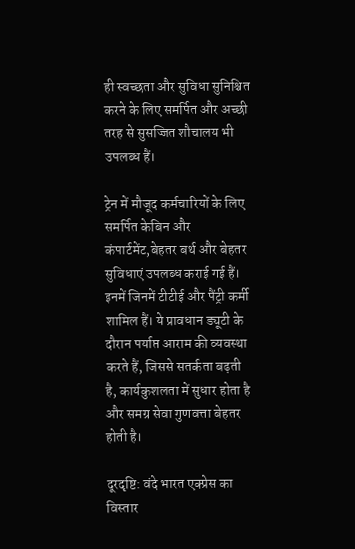ही स्वच्छता और सुविधा सुनिश्चित करने के लिए समर्पित और अच्छी तरह से सुसज्जित शौचालय भी उपलब्ध हैं।

ट्रेन में मौजूद कर्मचारियों के लिए समर्पित केबिन और कंपार्टमेंट,बेहतर बर्थ और बेहतर सुविधाएं उपलब्ध कराई गई हैं। इनमें जिनमें टीटीई और पैंट्री कर्मी शामिल हैं। ये प्रावधान ड्यूटी के दौरान पर्याप्त आराम की व्यवस्था करते हैं, जिससे सतर्कता बढ़ती है, कार्यकुशलता में सुधार होता है और समग्र सेवा गुणवत्ता बेहतर होती है।

दूरदृष्टि: वंदे भारत एक्प्रेस का विस्तार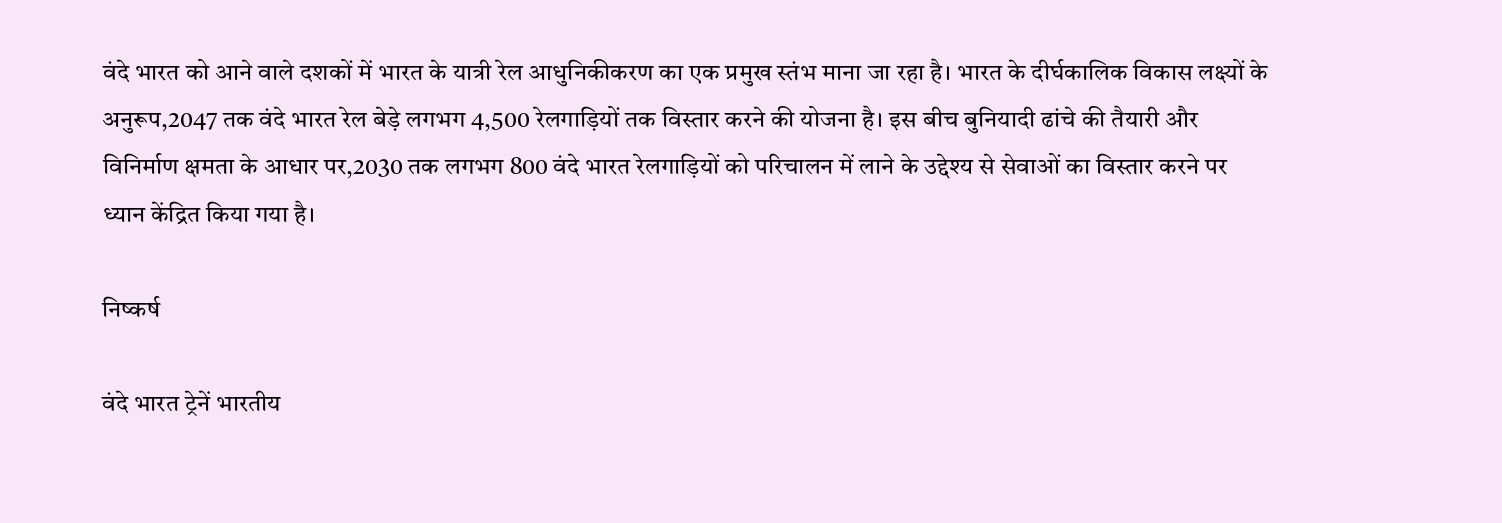वंदे भारत को आने वाले दशकों में भारत के यात्री रेल आधुनिकीकरण का एक प्रमुख स्तंभ माना जा रहा है। भारत के दीर्घकालिक विकास लक्ष्यों के अनुरूप,2047 तक वंदे भारत रेल बेड़े लगभग 4,500 रेलगाड़ियों तक विस्तार करने की योजना है। इस बीच बुनियादी ढांचे की तैयारी और विनिर्माण क्षमता के आधार पर,2030 तक लगभग 800 वंदे भारत रेलगाड़ियों को परिचालन में लाने के उद्देश्य से सेवाओं का विस्तार करने पर ध्यान केंद्रित किया गया है।

निष्कर्ष

वंदे भारत ट्रेनें भारतीय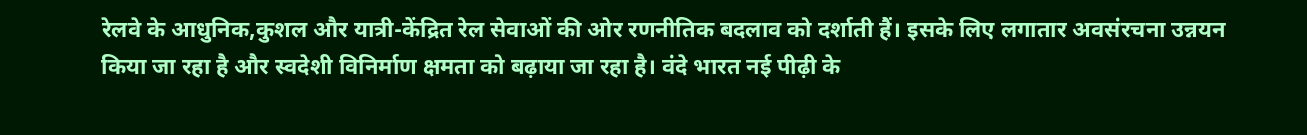रेलवे के आधुनिक,कुशल और यात्री-केंद्रित रेल सेवाओं की ओर रणनीतिक बदलाव को दर्शाती हैं। इसके लिए लगातार अवसंरचना उन्नयन किया जा रहा है और स्वदेशी विनिर्माण क्षमता को बढ़ाया जा रहा है। वंदे भारत नई पीढ़ी के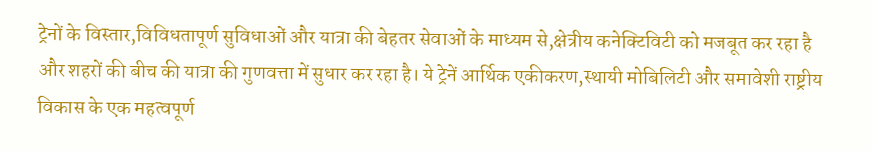ट्रेनों के विस्तार,विविधतापूर्ण सुविधाओं और यात्रा की बेहतर सेवाओं के माध्यम से,क्षेत्रीय कनेक्टिविटी को मजबूत कर रहा है और शहरों की बीच की यात्रा की गुणवत्ता में सुधार कर रहा है। ये ट्रेनें आर्थिक एकीकरण,स्थायी मोबिलिटी और समावेशी राष्ट्रीय विकास के एक महत्वपूर्ण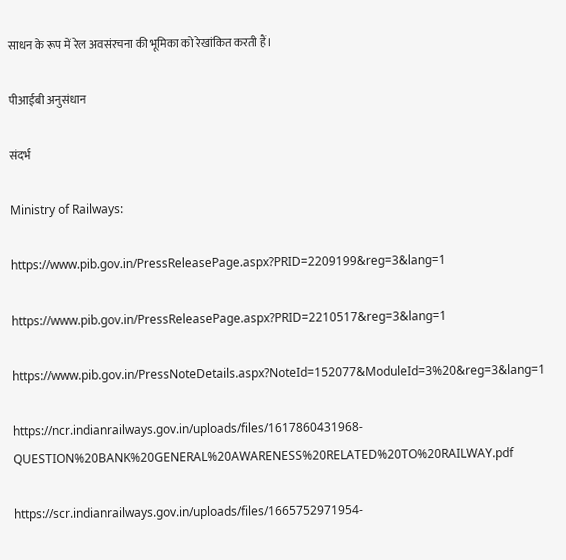साधन के रूप में रेल अवसंरचना की भूमिका को रेखांकित करती हैं।

पीआईबी अनुसंधान

संदर्भ

Ministry of Railways:

https://www.pib.gov.in/PressReleasePage.aspx?PRID=2209199&reg=3&lang=1

https://www.pib.gov.in/PressReleasePage.aspx?PRID=2210517&reg=3&lang=1

https://www.pib.gov.in/PressNoteDetails.aspx?NoteId=152077&ModuleId=3%20&reg=3&lang=1

https://ncr.indianrailways.gov.in/uploads/files/1617860431968-QUESTION%20BANK%20GENERAL%20AWARENESS%20RELATED%20TO%20RAILWAY.pdf

https://scr.indianrailways.gov.in/uploads/files/1665752971954-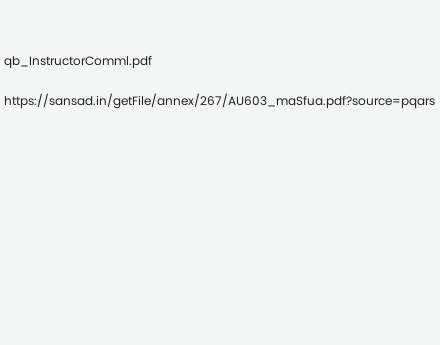qb_InstructorComml.pdf

https://sansad.in/getFile/annex/267/AU603_maSfua.pdf?source=pqars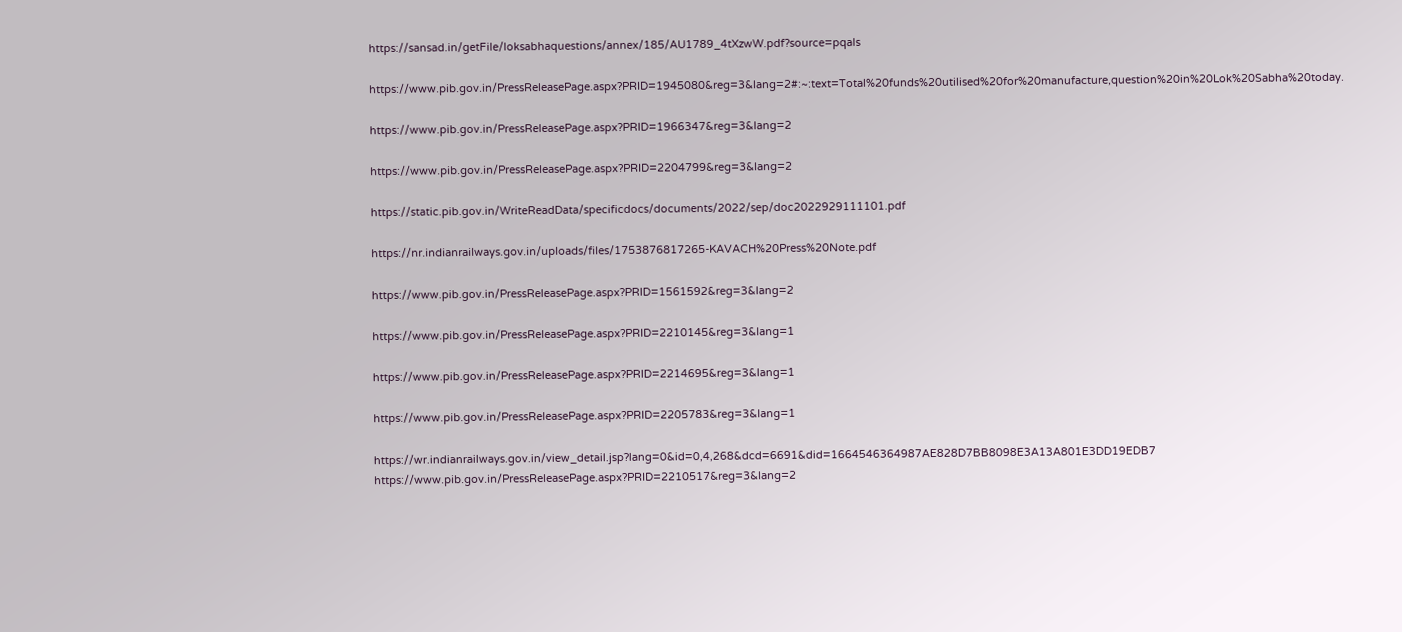https://sansad.in/getFile/loksabhaquestions/annex/185/AU1789_4tXzwW.pdf?source=pqals

https://www.pib.gov.in/PressReleasePage.aspx?PRID=1945080&reg=3&lang=2#:~:text=Total%20funds%20utilised%20for%20manufacture,question%20in%20Lok%20Sabha%20today.

https://www.pib.gov.in/PressReleasePage.aspx?PRID=1966347&reg=3&lang=2

https://www.pib.gov.in/PressReleasePage.aspx?PRID=2204799&reg=3&lang=2

https://static.pib.gov.in/WriteReadData/specificdocs/documents/2022/sep/doc2022929111101.pdf

https://nr.indianrailways.gov.in/uploads/files/1753876817265-KAVACH%20Press%20Note.pdf

https://www.pib.gov.in/PressReleasePage.aspx?PRID=1561592&reg=3&lang=2

https://www.pib.gov.in/PressReleasePage.aspx?PRID=2210145&reg=3&lang=1

https://www.pib.gov.in/PressReleasePage.aspx?PRID=2214695&reg=3&lang=1

https://www.pib.gov.in/PressReleasePage.aspx?PRID=2205783&reg=3&lang=1

https://wr.indianrailways.gov.in/view_detail.jsp?lang=0&id=0,4,268&dcd=6691&did=1664546364987AE828D7BB8098E3A13A801E3DD19EDB7
https://www.pib.gov.in/PressReleasePage.aspx?PRID=2210517&reg=3&lang=2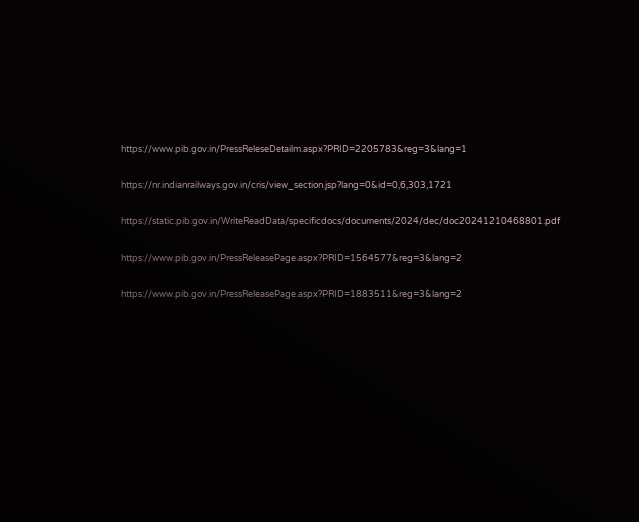https://www.pib.gov.in/PressReleseDetailm.aspx?PRID=2205783&reg=3&lang=1

https://nr.indianrailways.gov.in/cris/view_section.jsp?lang=0&id=0,6,303,1721

https://static.pib.gov.in/WriteReadData/specificdocs/documents/2024/dec/doc20241210468801.pdf

https://www.pib.gov.in/PressReleasePage.aspx?PRID=1564577&reg=3&lang=2

https://www.pib.gov.in/PressReleasePage.aspx?PRID=1883511&reg=3&lang=2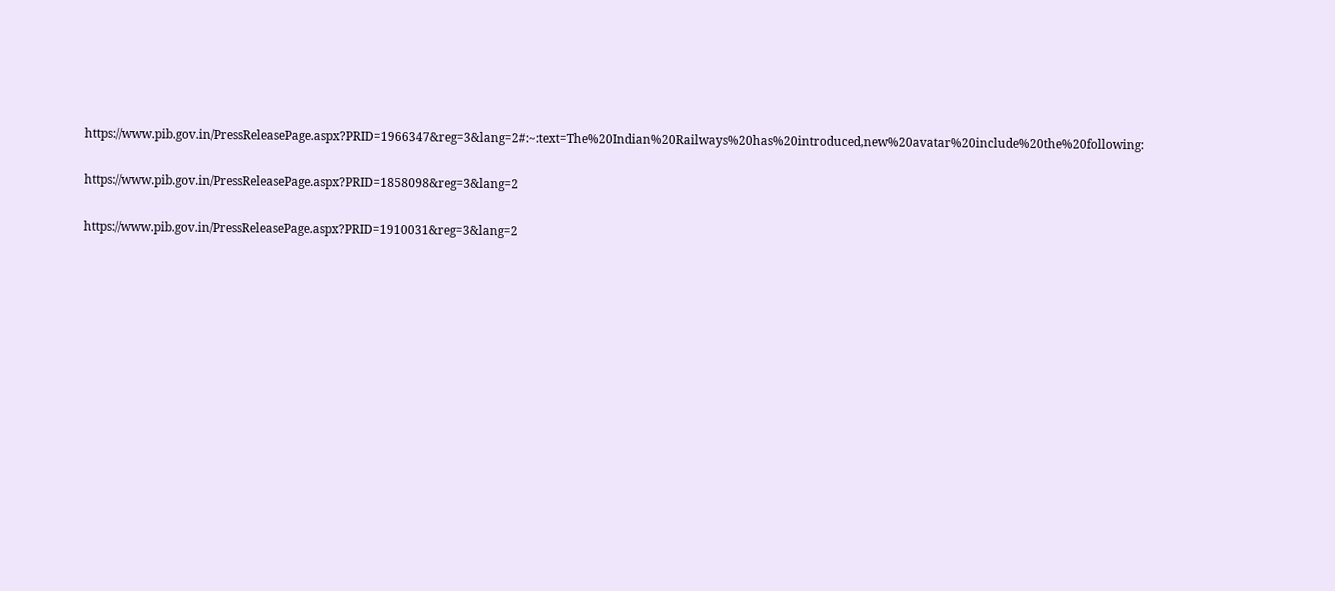https://www.pib.gov.in/PressReleasePage.aspx?PRID=1966347&reg=3&lang=2#:~:text=The%20Indian%20Railways%20has%20introduced,new%20avatar%20include%20the%20following:

https://www.pib.gov.in/PressReleasePage.aspx?PRID=1858098&reg=3&lang=2

https://www.pib.gov.in/PressReleasePage.aspx?PRID=1910031&reg=3&lang=2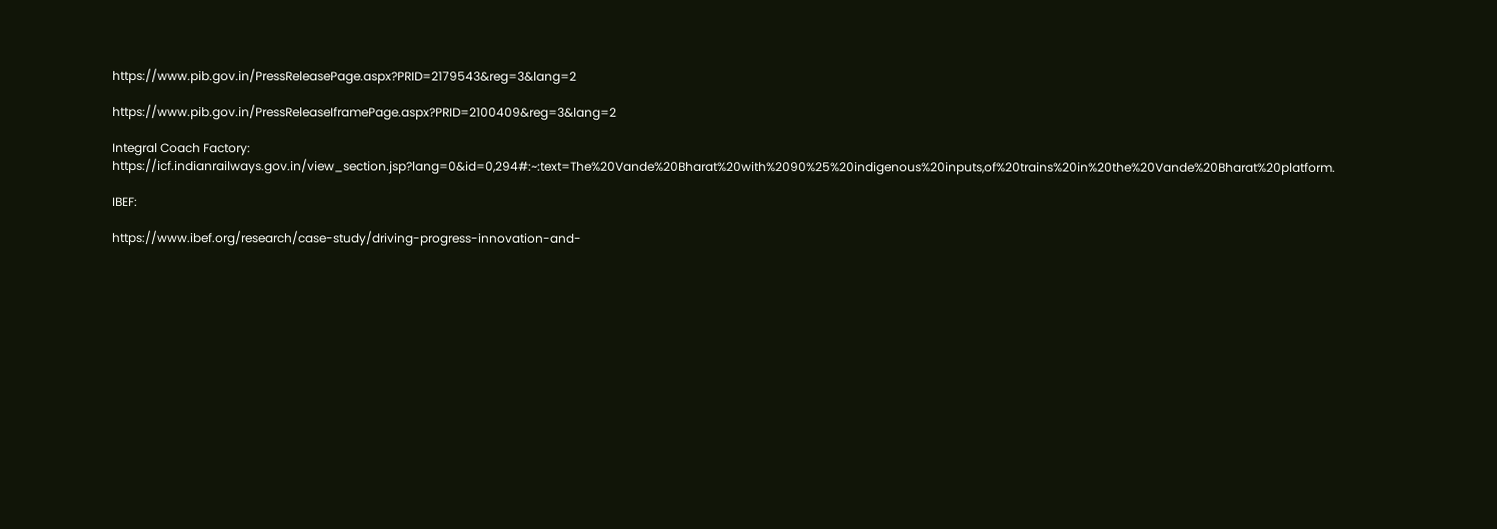https://www.pib.gov.in/PressReleasePage.aspx?PRID=2179543&reg=3&lang=2

https://www.pib.gov.in/PressReleaseIframePage.aspx?PRID=2100409&reg=3&lang=2

Integral Coach Factory: https://icf.indianrailways.gov.in/view_section.jsp?lang=0&id=0,294#:~:text=The%20Vande%20Bharat%20with%2090%25%20indigenous%20inputs,of%20trains%20in%20the%20Vande%20Bharat%20platform.

IBEF:

https://www.ibef.org/research/case-study/driving-progress-innovation-and-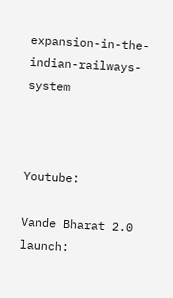expansion-in-the-indian-railways-system



Youtube:

Vande Bharat 2.0 launch: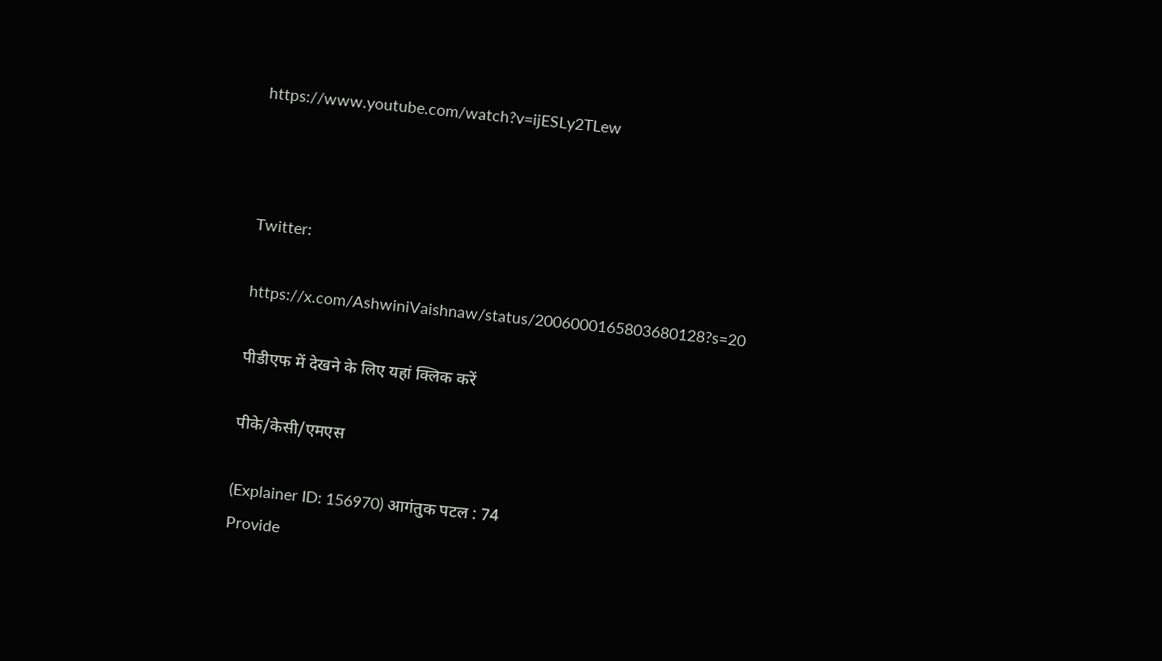https://www.youtube.com/watch?v=ijESLy2TLew



Twitter:

https://x.com/AshwiniVaishnaw/status/2006000165803680128?s=20

पीडीएफ में देखने के लिए यहां क्लिक करें

पीके/केसी/एमएस

(Explainer ID: 156970) आगंतुक पटल : 74
Provide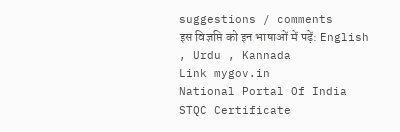suggestions / comments
इस विज्ञप्ति को इन भाषाओं में पढ़ें: English , Urdu , Kannada
Link mygov.in
National Portal Of India
STQC Certificate